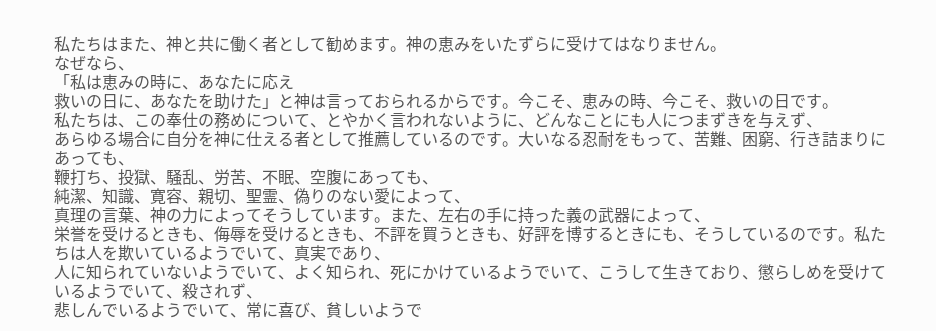私たちはまた、神と共に働く者として勧めます。神の恵みをいたずらに受けてはなりません。
なぜなら、
「私は恵みの時に、あなたに応え
救いの日に、あなたを助けた」と神は言っておられるからです。今こそ、恵みの時、今こそ、救いの日です。
私たちは、この奉仕の務めについて、とやかく言われないように、どんなことにも人につまずきを与えず、
あらゆる場合に自分を神に仕える者として推薦しているのです。大いなる忍耐をもって、苦難、困窮、行き詰まりにあっても、
鞭打ち、投獄、騒乱、労苦、不眠、空腹にあっても、
純潔、知識、寛容、親切、聖霊、偽りのない愛によって、
真理の言葉、神の力によってそうしています。また、左右の手に持った義の武器によって、
栄誉を受けるときも、侮辱を受けるときも、不評を買うときも、好評を博するときにも、そうしているのです。私たちは人を欺いているようでいて、真実であり、
人に知られていないようでいて、よく知られ、死にかけているようでいて、こうして生きており、懲らしめを受けているようでいて、殺されず、
悲しんでいるようでいて、常に喜び、貧しいようで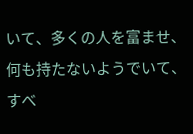いて、多くの人を富ませ、何も持たないようでいて、すべ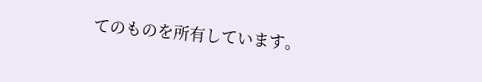てのものを所有しています。